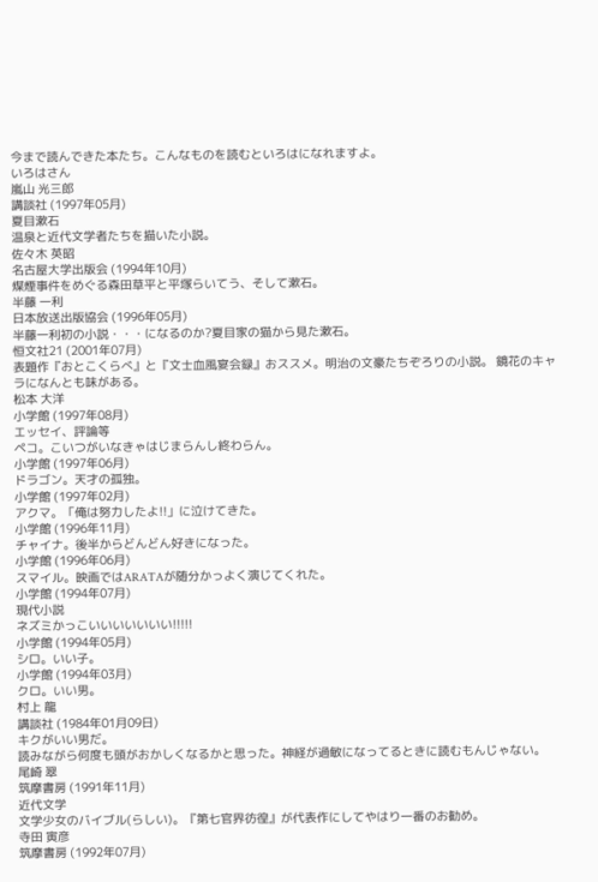今まで読んできた本たち。こんなものを読むといろはになれますよ。
いろはさん
嵐山 光三郎
講談社 (1997年05月)
夏目漱石
温泉と近代文学者たちを描いた小説。
佐々木 英昭
名古屋大学出版会 (1994年10月)
煤煙事件をめぐる森田草平と平塚らいてう、そして漱石。
半藤 一利
日本放送出版協会 (1996年05月)
半藤一利初の小説・・・になるのか?夏目家の猫から見た漱石。
恒文社21 (2001年07月)
表題作『おとこくらべ』と『文士血風宴会録』おススメ。明治の文豪たちぞろりの小説。 鏡花のキャラになんとも味がある。
松本 大洋
小学館 (1997年08月)
エッセイ、評論等
ペコ。こいつがいなきゃはじまらんし終わらん。
小学館 (1997年06月)
ドラゴン。天才の孤独。
小学館 (1997年02月)
アクマ。「俺は努力したよ!!」に泣けてきた。
小学館 (1996年11月)
チャイナ。後半からどんどん好きになった。
小学館 (1996年06月)
スマイル。映画ではARATAが随分かっよく演じてくれた。
小学館 (1994年07月)
現代小説
ネズミかっこいいいいいいい!!!!!
小学館 (1994年05月)
シロ。いい子。
小学館 (1994年03月)
クロ。いい男。
村上 龍
講談社 (1984年01月09日)
キクがいい男だ。
読みながら何度も頭がおかしくなるかと思った。神経が過敏になってるときに読むもんじゃない。
尾崎 翠
筑摩書房 (1991年11月)
近代文学
文学少女のバイブル(らしい)。『第七官界彷徨』が代表作にしてやはり一番のお勧め。
寺田 寅彦
筑摩書房 (1992年07月)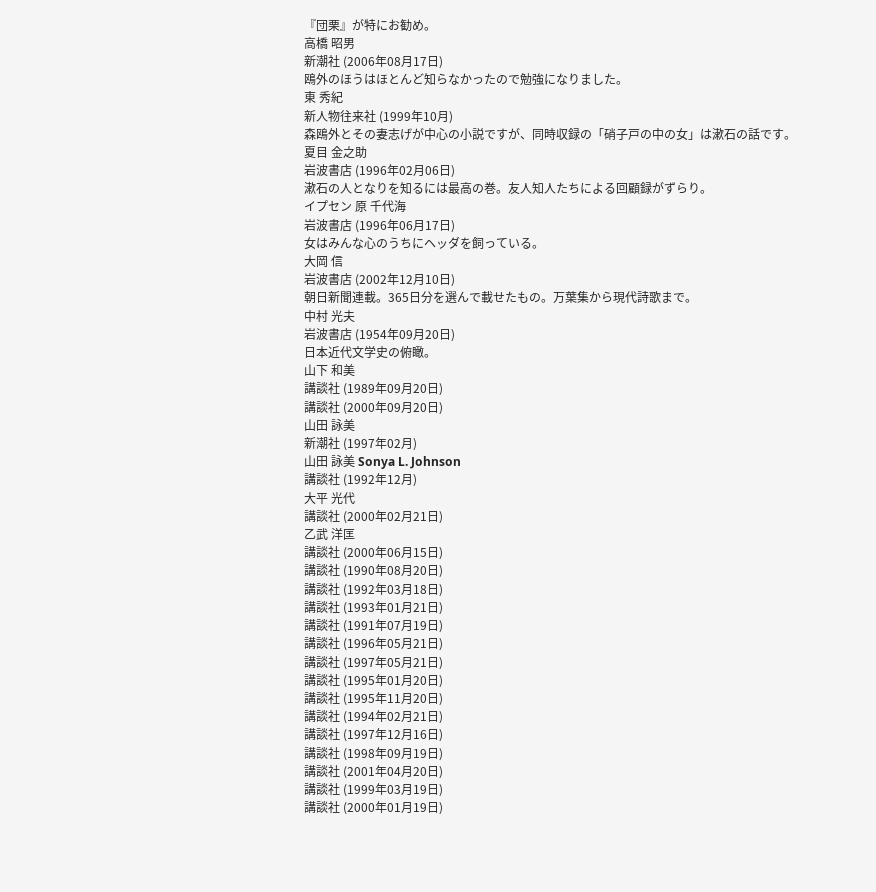『団栗』が特にお勧め。
高橋 昭男
新潮社 (2006年08月17日)
鴎外のほうはほとんど知らなかったので勉強になりました。
東 秀紀
新人物往来社 (1999年10月)
森鴎外とその妻志げが中心の小説ですが、同時収録の「硝子戸の中の女」は漱石の話です。
夏目 金之助
岩波書店 (1996年02月06日)
漱石の人となりを知るには最高の巻。友人知人たちによる回顧録がずらり。
イプセン 原 千代海
岩波書店 (1996年06月17日)
女はみんな心のうちにヘッダを飼っている。
大岡 信
岩波書店 (2002年12月10日)
朝日新聞連載。365日分を選んで載せたもの。万葉集から現代詩歌まで。
中村 光夫
岩波書店 (1954年09月20日)
日本近代文学史の俯瞰。
山下 和美
講談社 (1989年09月20日)
講談社 (2000年09月20日)
山田 詠美
新潮社 (1997年02月)
山田 詠美 Sonya L. Johnson
講談社 (1992年12月)
大平 光代
講談社 (2000年02月21日)
乙武 洋匡
講談社 (2000年06月15日)
講談社 (1990年08月20日)
講談社 (1992年03月18日)
講談社 (1993年01月21日)
講談社 (1991年07月19日)
講談社 (1996年05月21日)
講談社 (1997年05月21日)
講談社 (1995年01月20日)
講談社 (1995年11月20日)
講談社 (1994年02月21日)
講談社 (1997年12月16日)
講談社 (1998年09月19日)
講談社 (2001年04月20日)
講談社 (1999年03月19日)
講談社 (2000年01月19日)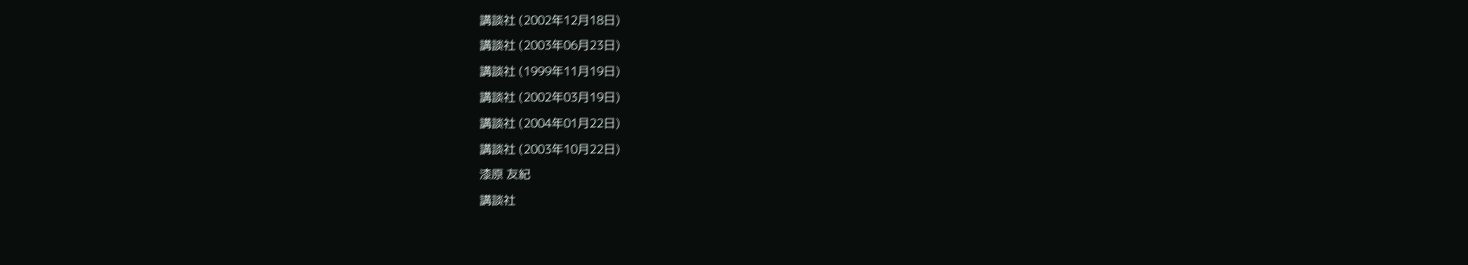講談社 (2002年12月18日)
講談社 (2003年06月23日)
講談社 (1999年11月19日)
講談社 (2002年03月19日)
講談社 (2004年01月22日)
講談社 (2003年10月22日)
漆原 友紀
講談社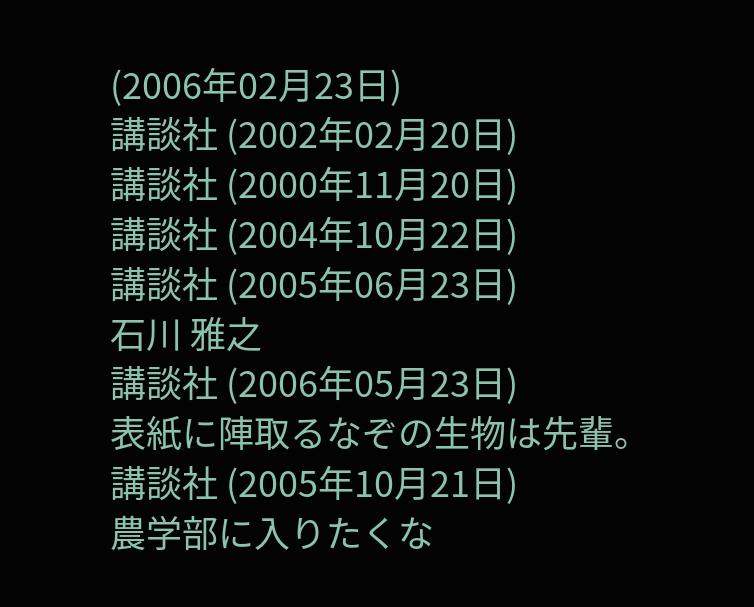(2006年02月23日)
講談社 (2002年02月20日)
講談社 (2000年11月20日)
講談社 (2004年10月22日)
講談社 (2005年06月23日)
石川 雅之
講談社 (2006年05月23日)
表紙に陣取るなぞの生物は先輩。
講談社 (2005年10月21日)
農学部に入りたくな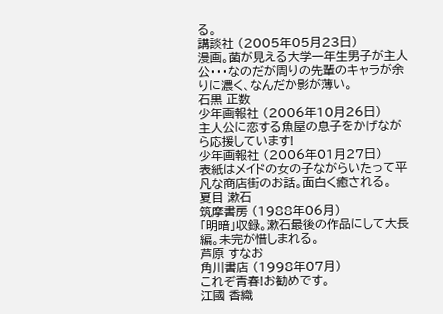る。
講談社 (2005年05月23日)
漫画。菌が見える大学一年生男子が主人公・・・なのだが周りの先輩のキャラが余りに濃く、なんだか影が薄い。
石黒 正数
少年画報社 (2006年10月26日)
主人公に恋する魚屋の息子をかげながら応援しています!
少年画報社 (2006年01月27日)
表紙はメイドの女の子ながらいたって平凡な商店街のお話。面白く癒される。
夏目 漱石
筑摩書房 (1988年06月)
「明暗」収録。漱石最後の作品にして大長編。未完が惜しまれる。
芦原 すなお
角川書店 (1998年07月)
これぞ青春!お勧めです。
江國 香織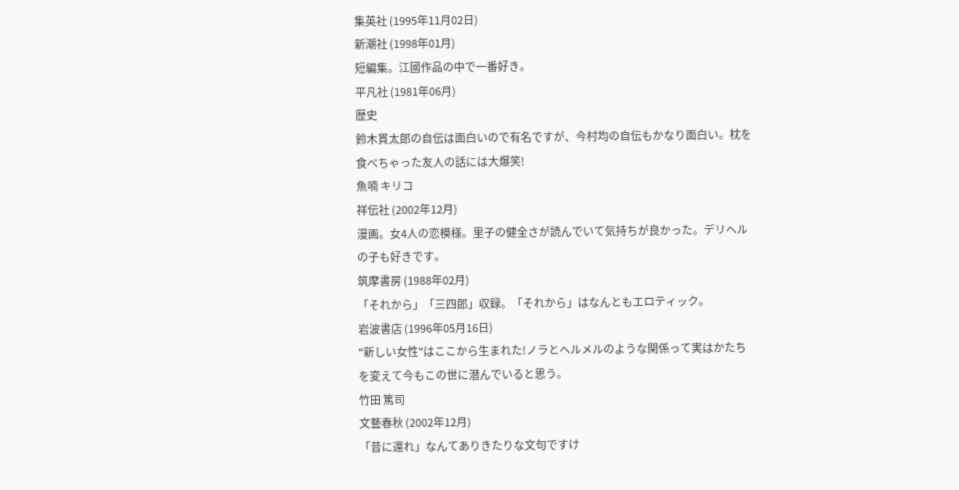集英社 (1995年11月02日)
新潮社 (1998年01月)
短編集。江國作品の中で一番好き。
平凡社 (1981年06月)
歴史
鈴木貫太郎の自伝は面白いので有名ですが、今村均の自伝もかなり面白い。枕を食べちゃった友人の話には大爆笑!
魚喃 キリコ
祥伝社 (2002年12月)
漫画。女4人の恋模様。里子の健全さが読んでいて気持ちが良かった。デリヘルの子も好きです。
筑摩書房 (1988年02月)
「それから」「三四郎」収録。「それから」はなんともエロティック。
岩波書店 (1996年05月16日)
"新しい女性"はここから生まれた!ノラとヘルメルのような関係って実はかたちを変えて今もこの世に潜んでいると思う。
竹田 篤司
文藝春秋 (2002年12月)
「昔に還れ」なんてありきたりな文句ですけ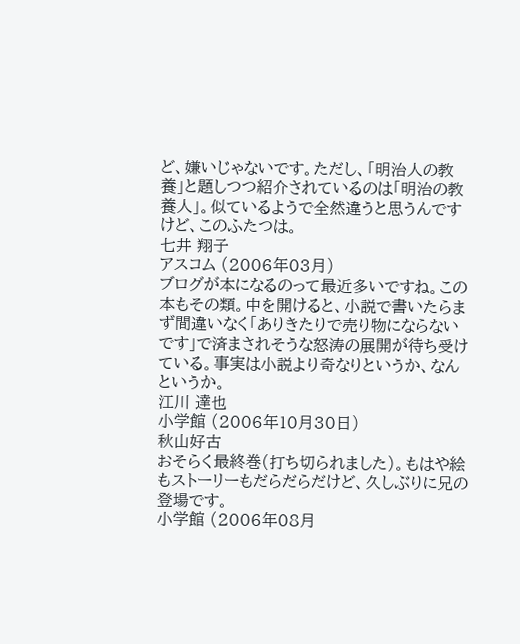ど、嫌いじゃないです。ただし、「明治人の教養」と題しつつ紹介されているのは「明治の教養人」。似ているようで全然違うと思うんですけど、このふたつは。
七井 翔子
アスコム (2006年03月)
ブログが本になるのって最近多いですね。この本もその類。中を開けると、小説で書いたらまず間違いなく「ありきたりで売り物にならないです」で済まされそうな怒涛の展開が待ち受けている。事実は小説より奇なりというか、なんというか。
江川 達也
小学館 (2006年10月30日)
秋山好古
おそらく最終巻(打ち切られました)。もはや絵もストーリーもだらだらだけど、久しぶりに兄の登場です。
小学館 (2006年08月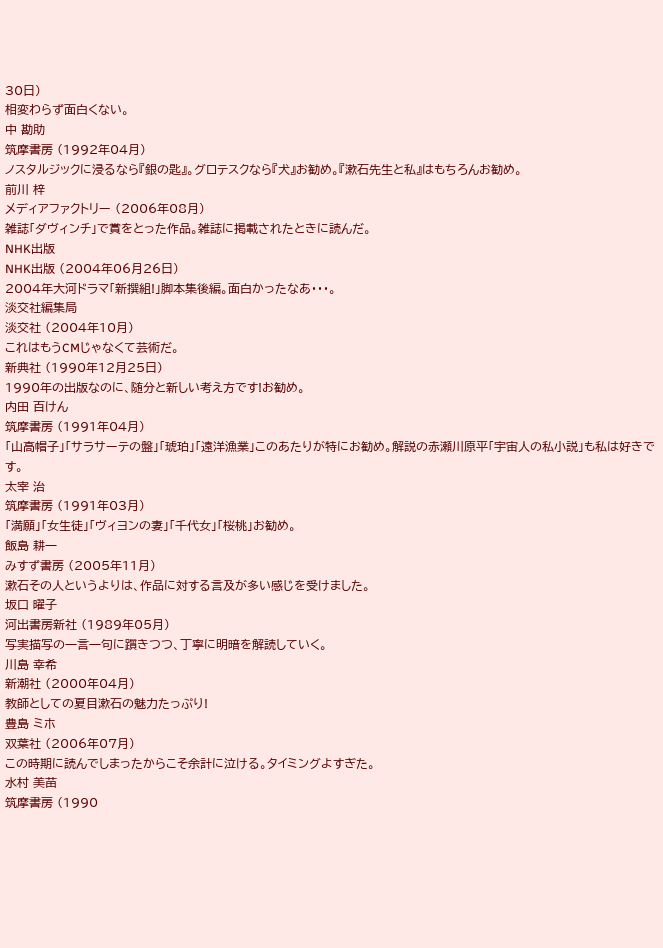30日)
相変わらず面白くない。
中 勘助
筑摩書房 (1992年04月)
ノスタルジックに浸るなら『銀の匙』。グロテスクなら『犬』お勧め。『漱石先生と私』はもちろんお勧め。
前川 梓
メディアファクトリー (2006年08月)
雑誌「ダヴィンチ」で賞をとった作品。雑誌に掲載されたときに読んだ。
NHK出版
NHK出版 (2004年06月26日)
2004年大河ドラマ「新撰組!」脚本集後編。面白かったなあ・・・。
淡交社編集局
淡交社 (2004年10月)
これはもうCMじゃなくて芸術だ。
新典社 (1990年12月25日)
1990年の出版なのに、随分と新しい考え方です!お勧め。
内田 百けん
筑摩書房 (1991年04月)
「山高帽子」「サラサーテの盤」「琥珀」「遠洋漁業」このあたりが特にお勧め。解説の赤瀬川原平「宇宙人の私小説」も私は好きです。
太宰 治
筑摩書房 (1991年03月)
「満願」「女生徒」「ヴィヨンの妻」「千代女」「桜桃」お勧め。
飯島 耕一
みすず書房 (2005年11月)
漱石その人というよりは、作品に対する言及が多い感じを受けました。
坂口 曜子
河出書房新社 (1989年05月)
写実描写の一言一句に躓きつつ、丁寧に明暗を解読していく。
川島 幸希
新潮社 (2000年04月)
教師としての夏目漱石の魅力たっぷり!
豊島 ミホ
双葉社 (2006年07月)
この時期に読んでしまったからこそ余計に泣ける。タイミングよすぎた。
水村 美苗
筑摩書房 (1990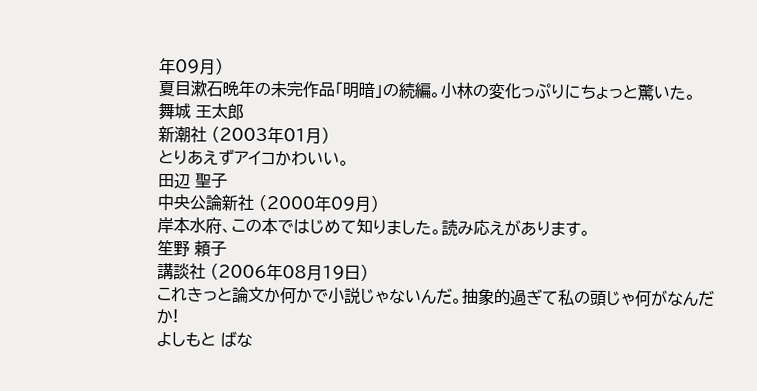年09月)
夏目漱石晩年の未完作品「明暗」の続編。小林の変化っぷりにちょっと驚いた。
舞城 王太郎
新潮社 (2003年01月)
とりあえずアイコかわいい。
田辺 聖子
中央公論新社 (2000年09月)
岸本水府、この本ではじめて知りました。読み応えがあります。
笙野 頼子
講談社 (2006年08月19日)
これきっと論文か何かで小説じゃないんだ。抽象的過ぎて私の頭じゃ何がなんだか!
よしもと ばな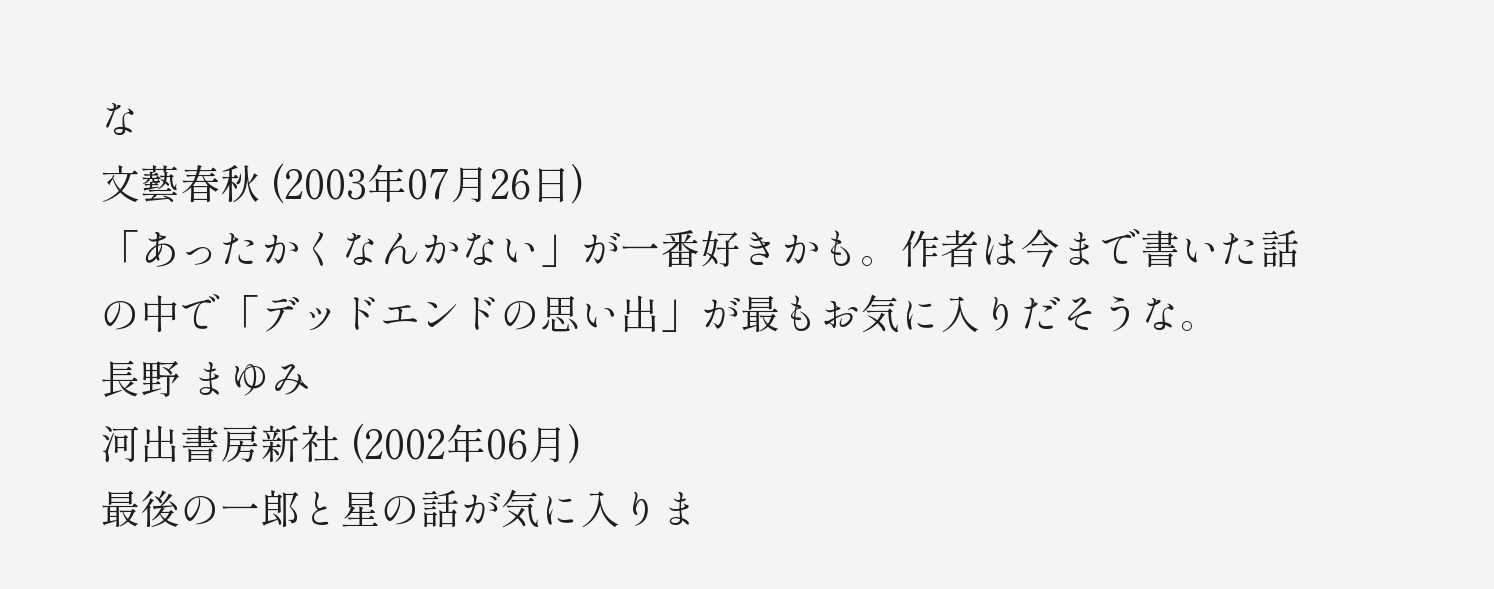な
文藝春秋 (2003年07月26日)
「あったかくなんかない」が一番好きかも。作者は今まで書いた話の中で「デッドエンドの思い出」が最もお気に入りだそうな。
長野 まゆみ
河出書房新社 (2002年06月)
最後の一郎と星の話が気に入りま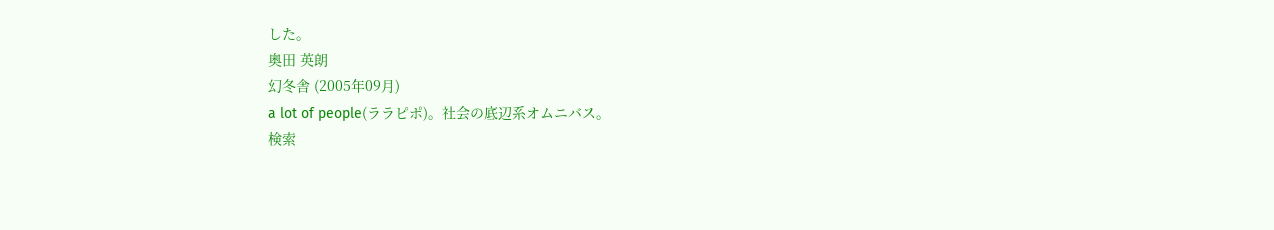した。
奥田 英朗
幻冬舎 (2005年09月)
a lot of people(ララピポ)。社会の底辺系オムニバス。
検索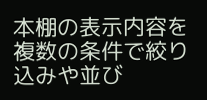本棚の表示内容を複数の条件で絞り込みや並び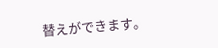替えができます。